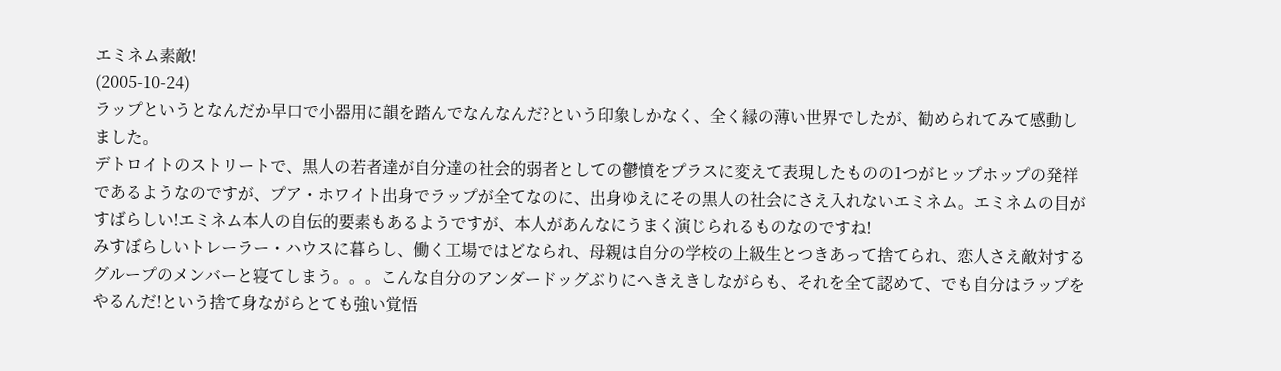エミネム素敵!
(2005-10-24)
ラップというとなんだか早口で小器用に韻を踏んでなんなんだ?という印象しかなく、全く縁の薄い世界でしたが、勧められてみて感動しました。
デトロイトのストリートで、黒人の若者達が自分達の社会的弱者としての鬱憤をプラスに変えて表現したものの1つがヒップホップの発祥であるようなのですが、プア・ホワイト出身でラップが全てなのに、出身ゆえにその黒人の社会にさえ入れないエミネム。エミネムの目がすばらしい!エミネム本人の自伝的要素もあるようですが、本人があんなにうまく演じられるものなのですね!
みすぼらしいトレーラー・ハウスに暮らし、働く工場ではどなられ、母親は自分の学校の上級生とつきあって捨てられ、恋人さえ敵対するグループのメンバーと寝てしまう。。。こんな自分のアンダードッグぶりにへきえきしながらも、それを全て認めて、でも自分はラップをやるんだ!という捨て身ながらとても強い覚悟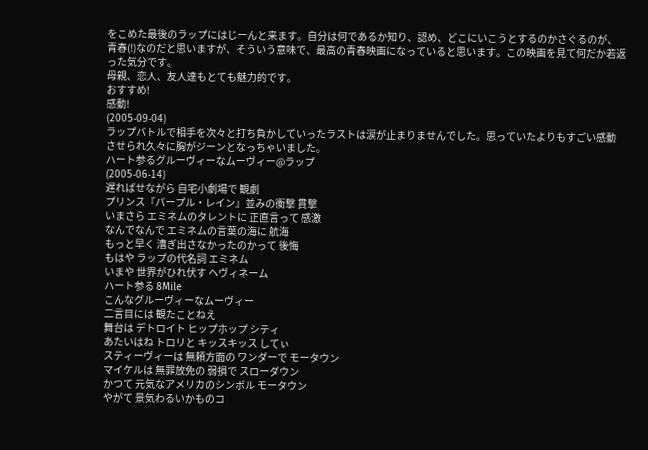をこめた最後のラップにはじーんと来ます。自分は何であるか知り、認め、どこにいこうとするのかさぐるのが、青春(!)なのだと思いますが、そういう意味で、最高の青春映画になっていると思います。この映画を見て何だか若返った気分です。
母親、恋人、友人達もとても魅力的です。
おすすめ!
感動!
(2005-09-04)
ラップバトルで相手を次々と打ち負かしていったラストは涙が止まりませんでした。思っていたよりもすごい感動させられ久々に胸がジーンとなっちゃいました。
ハート参るグルーヴィーなムーヴィー@ラップ
(2005-06-14)
遅ればせながら 自宅小劇場で 観劇
プリンス『パープル・レイン』並みの衝撃 貫撃
いまさら エミネムのタレントに 正直言って 感激
なんでなんで エミネムの言葉の海に 航海
もっと早く 漕ぎ出さなかったのかって 後悔
もはや ラップの代名詞 エミネム
いまや 世界がひれ伏す ヘヴィネーム
ハート参る 8Mile
こんなグルーヴィーなムーヴィー
二言目には 観たことねえ
舞台は デトロイト ヒップホップ シティ
あたいはね トロリと キッスキッス してぃ
スティーヴィーは 無頼方面の ワンダーで モータウン
マイケルは 無罪放免の 弱損で スローダウン
かつて 元気なアメリカのシンボル モータウン
やがて 景気わるいかものコ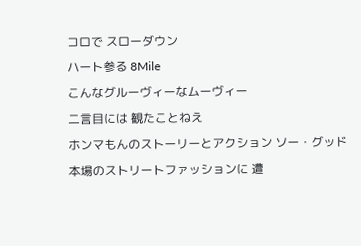コロで スローダウン
ハート参る 8Mile
こんなグルーヴィーなムーヴィー
二言目には 観たことねえ
ホンマもんのストーリーとアクション ソー・グッド
本場のストリートファッションに 遭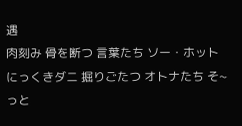遇
肉刻み 骨を断つ 言葉たち ソー・ホット
にっくきダニ 掘りごたつ オトナたち そ~っと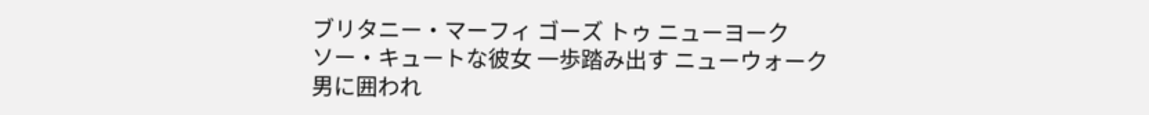ブリタニー・マーフィ ゴーズ トゥ ニューヨーク
ソー・キュートな彼女 一歩踏み出す ニューウォーク
男に囲われ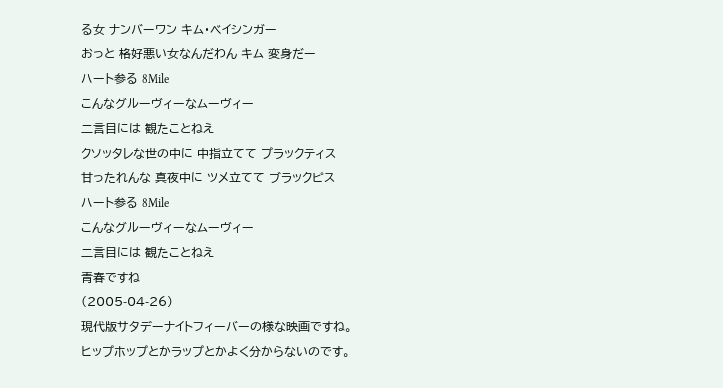る女 ナンバーワン キム・ベイシンガー
おっと 格好悪い女なんだわん キム 変身だー
ハート参る 8Mile
こんなグルーヴィーなムーヴィー
二言目には 観たことねえ
クソッタレな世の中に 中指立てて プラックティス
甘ったれんな 真夜中に ツメ立てて ブラックピス
ハート参る 8Mile
こんなグルーヴィーなムーヴィー
二言目には 観たことねえ
青春ですね
(2005-04-26)
現代版サタデーナイトフィーバーの様な映画ですね。
ヒップホップとかラップとかよく分からないのです。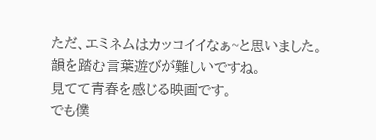ただ、エミネムはカッコイイなぁ~と思いました。
韻を踏む言葉遊びが難しいですね。
見てて青春を感じる映画です。
でも僕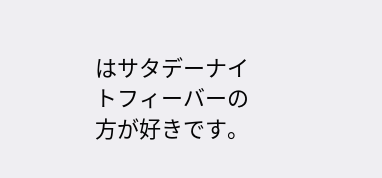はサタデーナイトフィーバーの方が好きです。